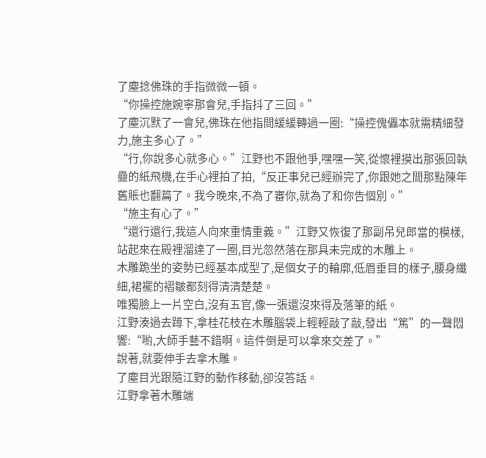了塵捻佛珠的手指微微一頓。
“你操控施婉寧那會兒,手指抖了三回。”
了塵沉默了一會兒,佛珠在他指間緩緩轉過一圈:“操控傀儡本就需精細發力,施主多心了。”
“行,你說多心就多心。”江野也不跟他爭,嘿嘿一笑,從懷裡摸出那張回執疊的紙飛機,在手心裡拍了拍,“反正事兒已經辦完了,你跟她之間那點陳年舊賬也翻篇了。我今晚來,不為了審你,就為了和你告個別。”
“施主有心了。”
“還行還行,我這人向來重情重義。”江野又恢復了那副吊兒郎當的模樣,站起來在殿裡溜達了一圈,目光忽然落在那具未完成的木雕上。
木雕跪坐的姿勢已經基本成型了,是個女子的輪廓,低眉垂目的樣子,腰身纖細,裙襬的褶皺都刻得清清楚楚。
唯獨臉上一片空白,沒有五官,像一張還沒來得及落筆的紙。
江野湊過去蹲下,拿桂花枝在木雕腦袋上輕輕敲了敲,發出“篤”的一聲悶響:“喲,大師手藝不錯啊。這件倒是可以拿來交差了。”
說著,就要伸手去拿木雕。
了塵目光跟隨江野的動作移動,卻沒答話。
江野拿著木雕端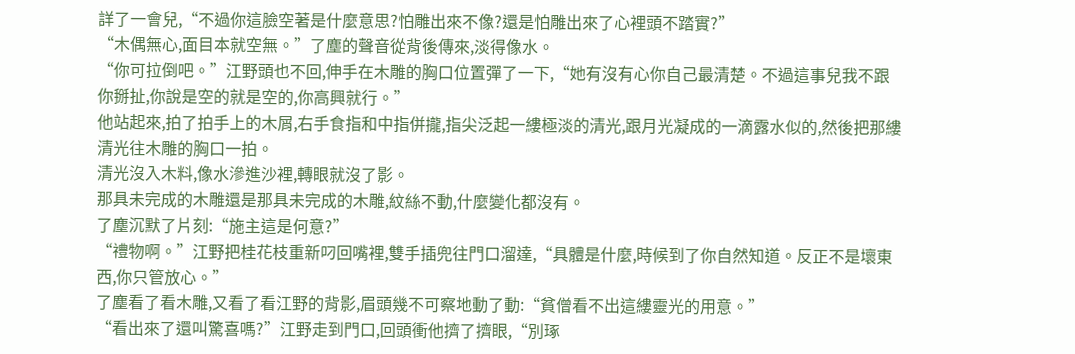詳了一會兒,“不過你這臉空著是什麼意思?怕雕出來不像?還是怕雕出來了心裡頭不踏實?”
“木偶無心,面目本就空無。”了塵的聲音從背後傳來,淡得像水。
“你可拉倒吧。”江野頭也不回,伸手在木雕的胸口位置彈了一下,“她有沒有心你自己最清楚。不過這事兒我不跟你掰扯,你說是空的就是空的,你高興就行。”
他站起來,拍了拍手上的木屑,右手食指和中指併攏,指尖泛起一縷極淡的清光,跟月光凝成的一滴露水似的,然後把那縷清光往木雕的胸口一拍。
清光沒入木料,像水滲進沙裡,轉眼就沒了影。
那具未完成的木雕還是那具未完成的木雕,紋絲不動,什麼變化都沒有。
了塵沉默了片刻:“施主這是何意?”
“禮物啊。”江野把桂花枝重新叼回嘴裡,雙手插兜往門口溜達,“具體是什麼,時候到了你自然知道。反正不是壞東西,你只管放心。”
了塵看了看木雕,又看了看江野的背影,眉頭幾不可察地動了動:“貧僧看不出這縷靈光的用意。”
“看出來了還叫驚喜嗎?”江野走到門口,回頭衝他擠了擠眼,“別琢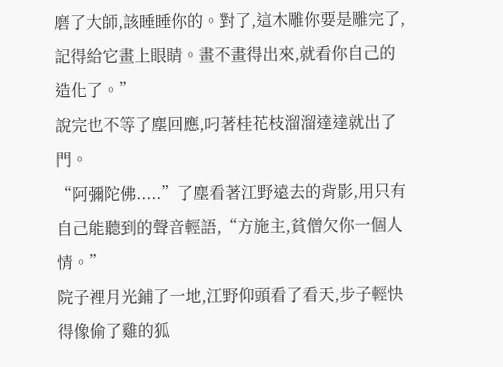磨了大師,該睡睡你的。對了,這木雕你要是雕完了,記得給它畫上眼睛。畫不畫得出來,就看你自己的造化了。”
說完也不等了塵回應,叼著桂花枝溜溜達達就出了門。
“阿彌陀佛.....”了塵看著江野遠去的背影,用只有自己能聽到的聲音輕語,“方施主,貧僧欠你一個人情。”
院子裡月光鋪了一地,江野仰頭看了看天,步子輕快得像偷了雞的狐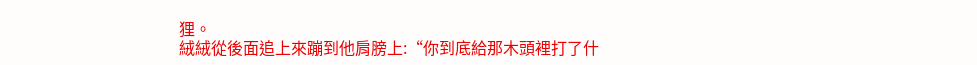狸。
絨絨從後面追上來蹦到他肩膀上:“你到底給那木頭裡打了什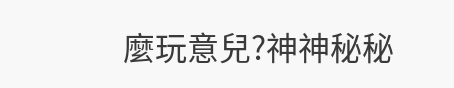麼玩意兒?神神秘秘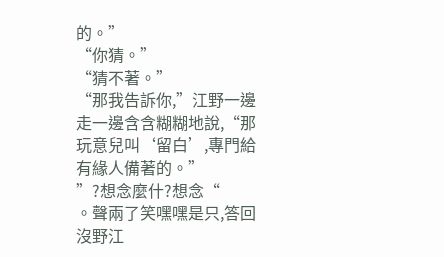的。”
“你猜。”
“猜不著。”
“那我告訴你,”江野一邊走一邊含含糊糊地說,“那玩意兒叫‘留白’,專門給有緣人備著的。”
”?想念麼什?想念“
。聲兩了笑嘿嘿是只,答回沒野江